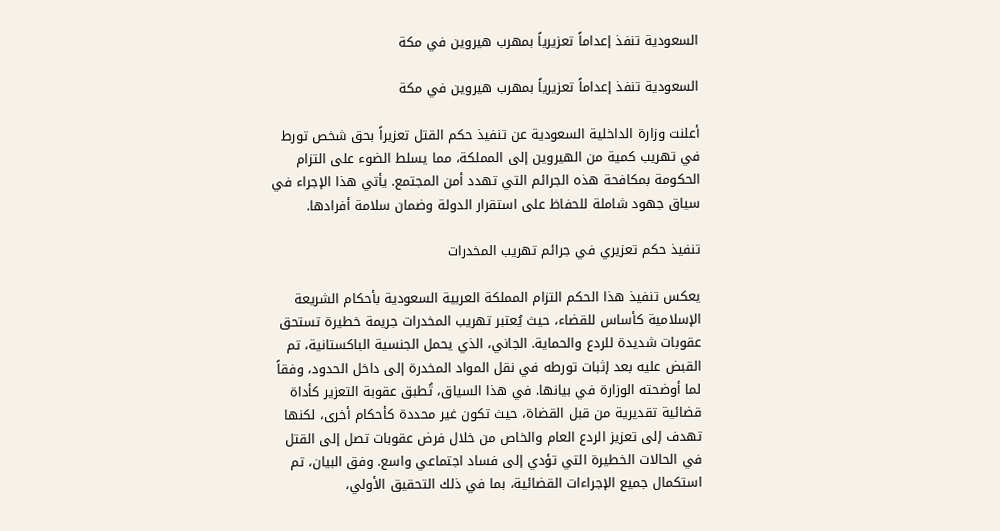السعودية تنفذ إعداماً تعزيرياً بمهرب هيروين في مكة

السعودية تنفذ إعداماً تعزيرياً بمهرب هيروين في مكة

أعلنت وزارة الداخلية السعودية عن تنفيذ حكم القتل تعزيراً بحق شخص تورط في تهريب كمية من الهيروين إلى المملكة، مما يسلط الضوء على التزام الحكومة بمكافحة هذه الجرائم التي تهدد أمن المجتمع. يأتي هذا الإجراء في سياق جهود شاملة للحفاظ على استقرار الدولة وضمان سلامة أفرادها.

تنفيذ حكم تعزيري في جرائم تهريب المخدرات

يعكس تنفيذ هذا الحكم التزام المملكة العربية السعودية بأحكام الشريعة الإسلامية كأساس للقضاء، حيث يُعتبر تهريب المخدرات جريمة خطيرة تستحق عقوبات شديدة للردع والحماية. الجاني، الذي يحمل الجنسية الباكستانية، تم القبض عليه بعد إثبات تورطه في نقل المواد المخدرة إلى داخل الحدود، وفقاً لما أوضحته الوزارة في بيانها. في هذا السياق، تُطبق عقوبة التعزير كأداة قضائية تقديرية من قبل القضاة، حيث تكون غير محددة كأحكام أخرى، لكنها تهدف إلى تعزيز الردع العام والخاص من خلال فرض عقوبات تصل إلى القتل في الحالات الخطيرة التي تؤدي إلى فساد اجتماعي واسع. وفق البيان، تم استكمال جميع الإجراءات القضائية، بما في ذلك التحقيق الأولي،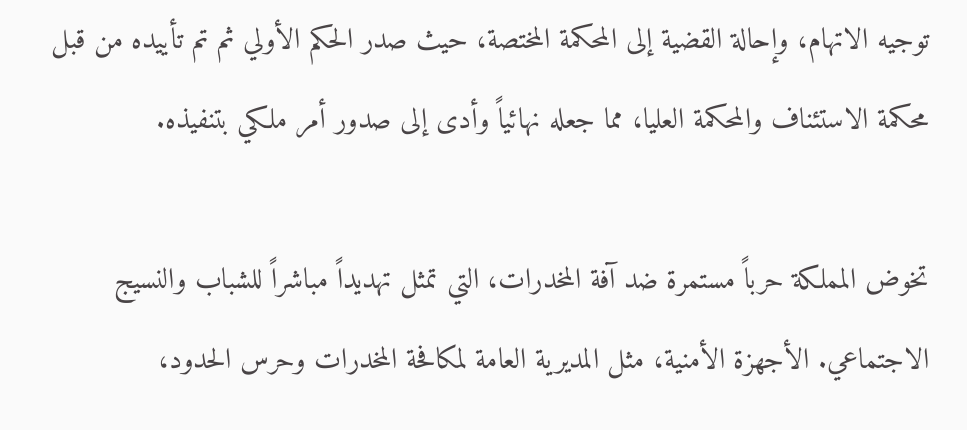توجيه الاتهام، وإحالة القضية إلى المحكمة المختصة، حيث صدر الحكم الأولي ثم تم تأييده من قبل محكمة الاستئناف والمحكمة العليا، مما جعله نهائياً وأدى إلى صدور أمر ملكي بتنفيذه.

تخوض المملكة حرباً مستمرة ضد آفة المخدرات، التي تمثل تهديداً مباشراً للشباب والنسيج الاجتماعي. الأجهزة الأمنية، مثل المديرية العامة لمكافحة المخدرات وحرس الحدود،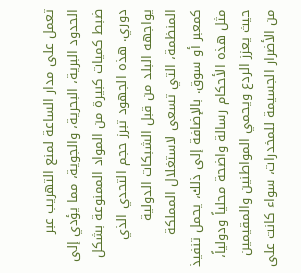تعمل على مدار الساعة لمنع التهريب عبر الحدود البرية، البحرية، والجوية، مما يؤدي إلى ضبط كميات كبيرة من المواد الممنوعة بشكل دوري. هذه الجهود تبرز حجم التحدي الذي يواجهه البلد من قبل الشبكات الدولية المنظمة، التي تسعى لاستغلال المملكة كمعبر أو سوق. بالإضافة إلى ذلك، يحمل تنفيذ مثل هذه الأحكام رسالة واضحة محلياً ودولياً، حيث يعزز الردع ويحمي المواطنين والمقيمين من الأضرار الجسيمة للمخدرات، سواء كانت على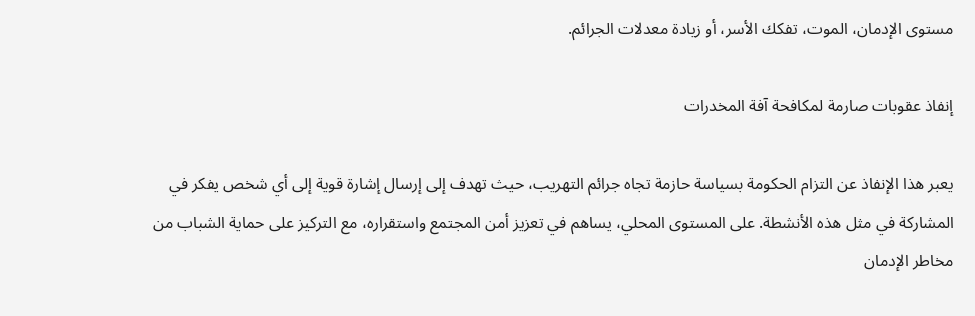مستوى الإدمان، الموت، تفكك الأسر، أو زيادة معدلات الجرائم.

إنفاذ عقوبات صارمة لمكافحة آفة المخدرات

يعبر هذا الإنفاذ عن التزام الحكومة بسياسة حازمة تجاه جرائم التهريب، حيث تهدف إلى إرسال إشارة قوية إلى أي شخص يفكر في المشاركة في مثل هذه الأنشطة. على المستوى المحلي، يساهم في تعزيز أمن المجتمع واستقراره، مع التركيز على حماية الشباب من مخاطر الإدمان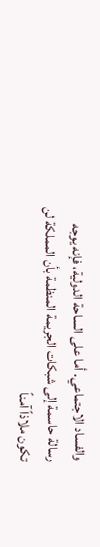والفساد الاجتماعي. أما على الساحة الدولية، فإنه يوجه رسالة حاسمة إلى شبكات الجريمة المنظمة بأن المملكة لن تكون ملاذاً آمناً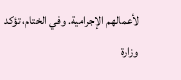لأعمالهم الإجرامية. وفي الختام، تؤكد وزارة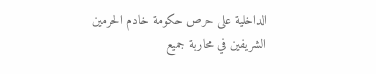الداخلية على حرص حكومة خادم الحرمين الشريفين في محاربة جميع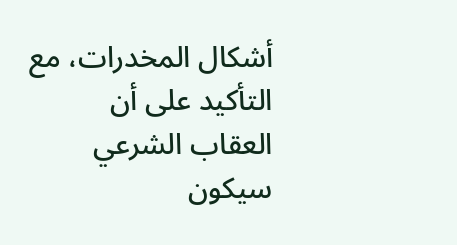أشكال المخدرات، مع التأكيد على أن العقاب الشرعي سيكون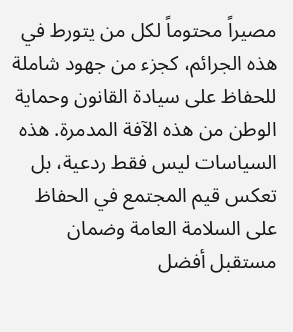مصيراً محتوماً لكل من يتورط في هذه الجرائم، كجزء من جهود شاملة للحفاظ على سيادة القانون وحماية الوطن من هذه الآفة المدمرة. هذه السياسات ليس فقط ردعية، بل تعكس قيم المجتمع في الحفاظ على السلامة العامة وضمان مستقبل أفضل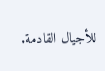للأجيال القادمة.